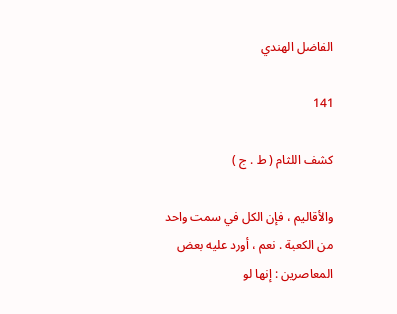الفاضل الهندي

141

كشف اللثام ( ط . ج )

والأقاليم ، فإن الكل في سمت واحد من الكعبة . نعم ، أورد عليه بعض المعاصرين : إنها لو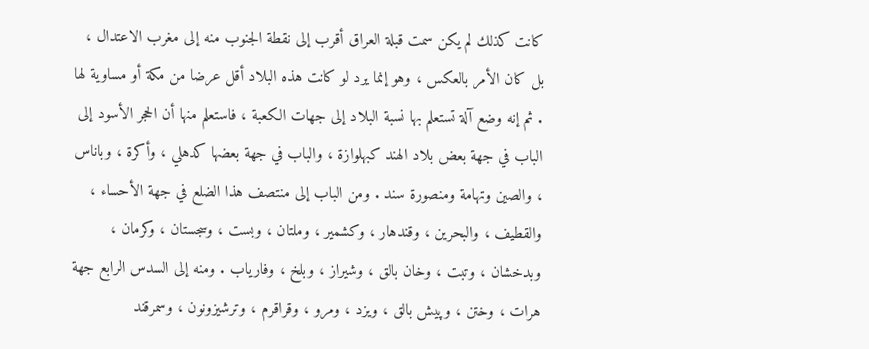كانت كذلك لم يكن سمت قبلة العراق أقرب إلى نقطة الجنوب منه إلى مغرب الاعتدال ، بل كان الأمر بالعكس ، وهو إنما يرد لو كانت هذه البلاد أقل عرضا من مكة أو مساوية لها . ثم إنه وضع آلة تستعلم بها نسبة البلاد إلى جهات الكعبة ، فاستعلم منها أن الحجر الأسود إلى الباب في جهة بعض بلاد الهند كبهلوازة ، والباب في جهة بعضها كدهلي ، وأكرة ، وباناس ، والصين وتهامة ومنصورة سند . ومن الباب إلى منتصف هذا الضلع في جهة الأحساء ، والقطيف ، والبحرين ، وقندهار ، وكشمير ، وملتان ، وبست ، وسجستان ، وكرمان ، وبدخشان ، وتبت ، وخان بالق ، وشيراز ، وبلخ ، وفارياب . ومنه إلى السدس الرابع جهة هرات ، وختن ، وپيش بالق ، ويزد ، ومرو ، وقراقرم ، وترشيزونون ، وسمرقند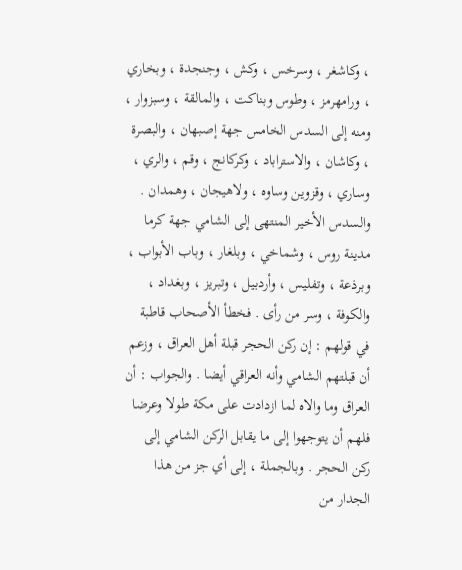، وكاشغر ، وسرخس ، وكش ، وجنجدة ، وبخاري ، ورامهرمز ، وطوس وبناكت ، والمالقة ، وسبزوار ، ومنه إلى السدس الخامس جهة إصبهان ، والبصرة ، وكاشان ، والاستراباد ، وكركانج ، وقم ، والري ، وساري ، وقزوين وساوه ، ولاهيجان ، وهمدان . والسدس الأخير المنتهى إلى الشامي جهة كرما مدينة روس ، وشماخي ، وبلغار ، وباب الأبواب ، وبرذعة ، وتفليس ، وأردبيل ، وتبريز ، وبغداد ، والكوفة ، وسر من رأى . فخطأ الأصحاب قاطبة في قولهم : إن ركن الحجر قبلة أهل العراق ، وزعم أن قبلتهم الشامي وأنه العراقي أيضا . والجواب : أن العراق وما والاه لما ازدادت على مكة طولا وعرضا فلهم أن يتوجهوا إلى ما يقابل الركن الشامي إلى ركن الحجر . وبالجملة ، إلى أي جز من هذا الجدار من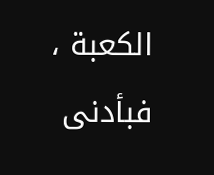الكعبة ، فبأدنى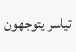تياسر يتوجهون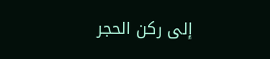إلى ركن الحجر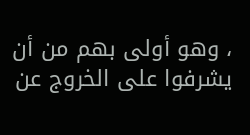، وهو أولى بهم من أن يشرفوا على الخروج عن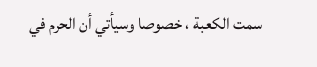سمت الكعبة ، خصوصا وسيأتي أن الحرم في